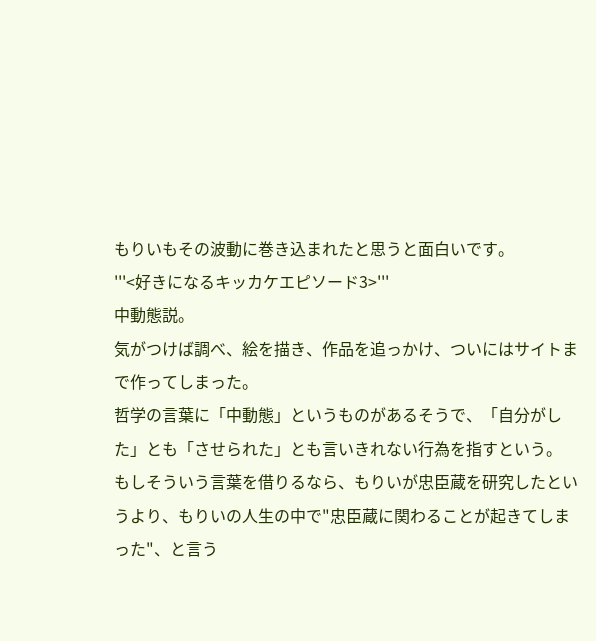もりいもその波動に巻き込まれたと思うと面白いです。
'''<好きになるキッカケエピソード3>'''
中動態説。
気がつけば調べ、絵を描き、作品を追っかけ、ついにはサイトまで作ってしまった。
哲学の言葉に「中動態」というものがあるそうで、「自分がした」とも「させられた」とも言いきれない行為を指すという。
もしそういう言葉を借りるなら、もりいが忠臣蔵を研究したというより、もりいの人生の中で"忠臣蔵に関わることが起きてしまった"、と言う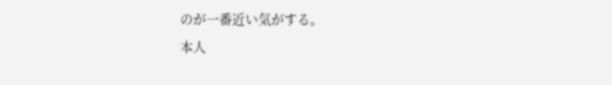のが一番近い気がする。
本人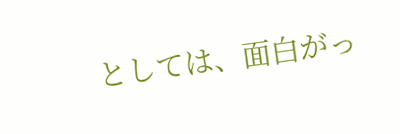としては、面白がっ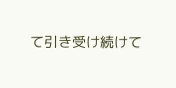て引き受け続けて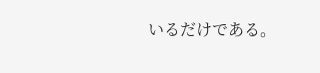いるだけである。